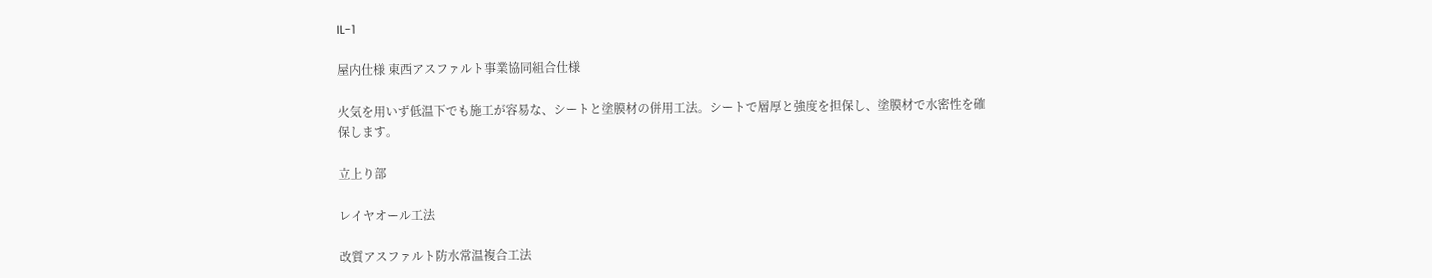IL-1

屋内仕様 東西アスファルト事業協同組合仕様

火気を用いず低温下でも施工が容易な、シートと塗膜材の併用工法。シートで層厚と強度を担保し、塗膜材で水密性を確保します。

立上り部

レイヤオール工法

改質アスファルト防水常温複合工法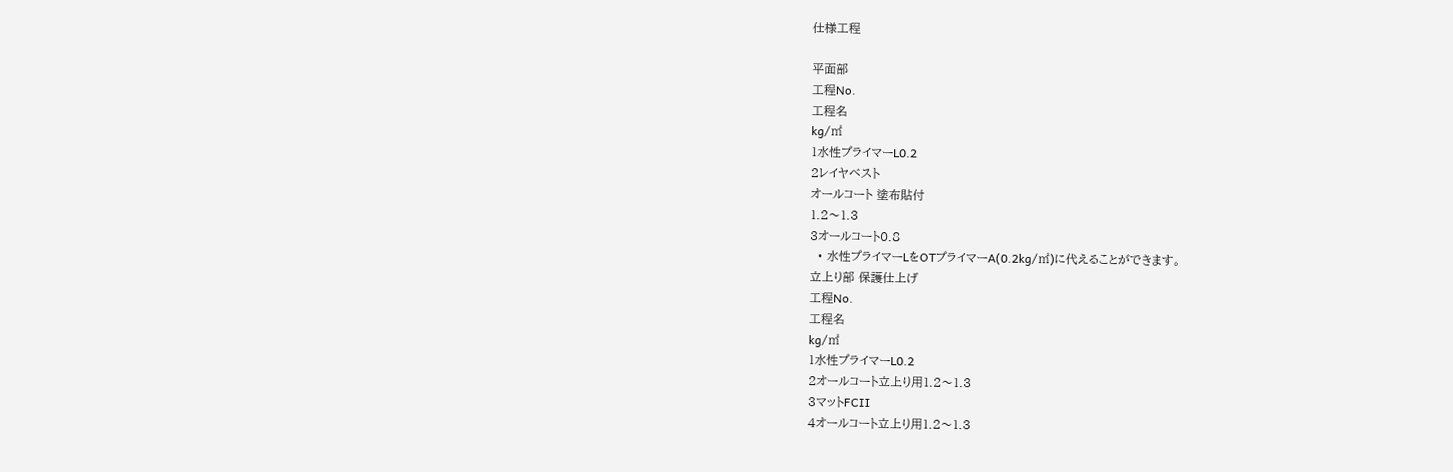仕様工程

平面部
工程No.
工程名
kg/㎡
1水性プライマーL0.2
2レイヤベスト
オールコート 塗布貼付
1.2〜1.3
3オールコート0.8
  • 水性プライマーLをOTプライマーA(0.2kg/㎡)に代えることができます。
立上り部 保護仕上げ
工程No.
工程名
kg/㎡
1水性プライマーL0.2
2オールコート立上り用1.2〜1.3
3マットFCⅡ
4オールコート立上り用1.2〜1.3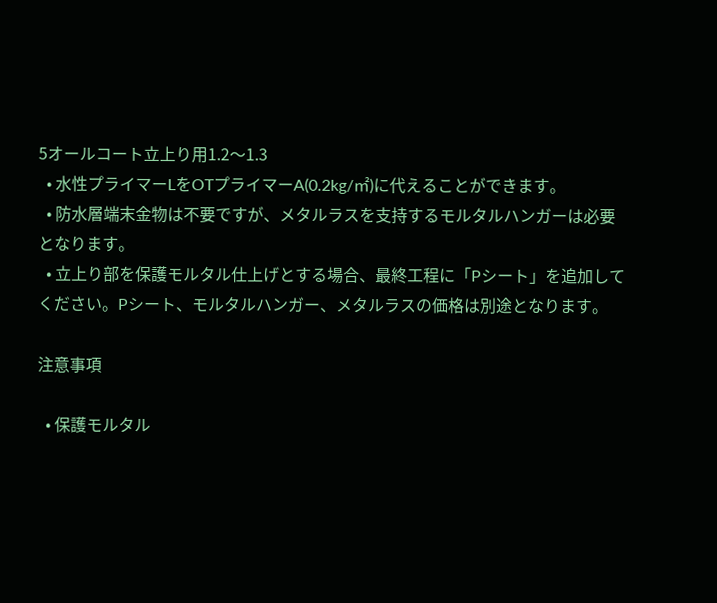5オールコート立上り用1.2〜1.3
  • 水性プライマーLをOTプライマーA(0.2kg/㎡)に代えることができます。
  • 防水層端末金物は不要ですが、メタルラスを支持するモルタルハンガーは必要となります。
  • 立上り部を保護モルタル仕上げとする場合、最終工程に「Pシート」を追加してください。Pシート、モルタルハンガー、メタルラスの価格は別途となります。

注意事項

  • 保護モルタル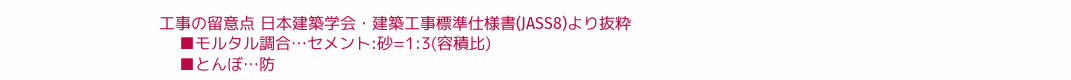工事の留意点 日本建築学会・建築工事標準仕様書(JASS8)より抜粋
    ■モルタル調合…セメント:砂=1:3(容積比)
    ■とんぼ…防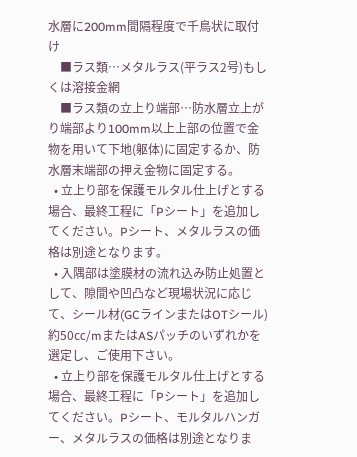水層に200mm間隔程度で千鳥状に取付け
    ■ラス類…メタルラス(平ラス2号)もしくは溶接金網
    ■ラス類の立上り端部…防水層立上がり端部より100mm以上上部の位置で金物を用いて下地(躯体)に固定するか、防水層末端部の押え金物に固定する。
  • 立上り部を保護モルタル仕上げとする場合、最終工程に「Pシート」を追加してください。Pシート、メタルラスの価格は別途となります。
  • 入隅部は塗膜材の流れ込み防止処置として、隙間や凹凸など現場状況に応じて、シール材(GCラインまたはOTシール)約50㏄/mまたはASパッチのいずれかを選定し、ご使用下さい。
  • 立上り部を保護モルタル仕上げとする場合、最終工程に「Pシート」を追加してください。Pシート、モルタルハンガー、メタルラスの価格は別途となりま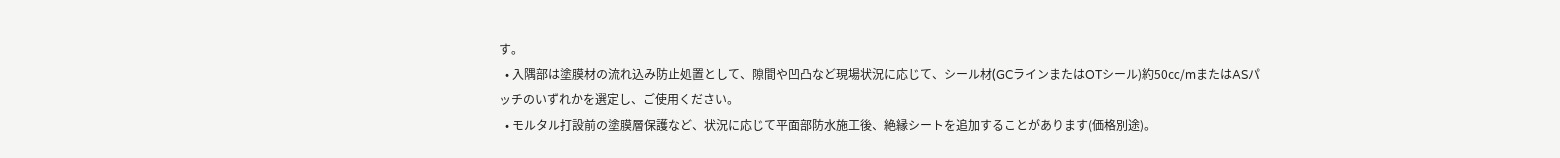す。
  • 入隅部は塗膜材の流れ込み防止処置として、隙間や凹凸など現場状況に応じて、シール材(GCラインまたはOTシール)約50㏄/mまたはASパッチのいずれかを選定し、ご使用ください。
  • モルタル打設前の塗膜層保護など、状況に応じて平面部防水施工後、絶縁シートを追加することがあります(価格別途)。